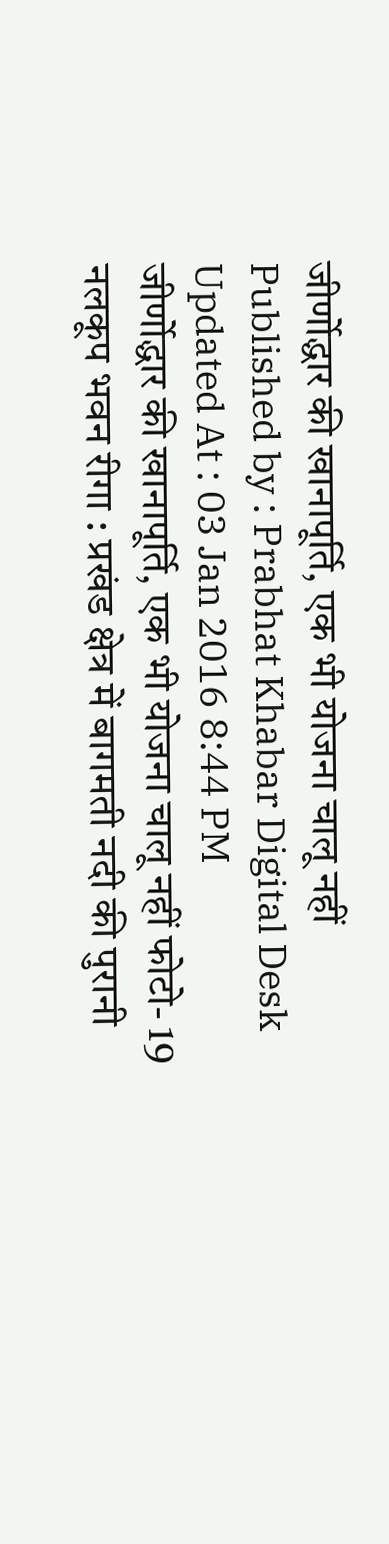जीर्णोद्धार की खानापूर्ति, एक भी योजना चालू नहीं
Published by : Prabhat Khabar Digital Desk Updated At : 03 Jan 2016 8:44 PM
जीर्णोद्धार की खानापूर्ति, एक भी योजना चालू नहीं फोटो- 19 नलकूप भवन रीगा : प्रखंड क्षेत्र में बागमती नदी की पुरानी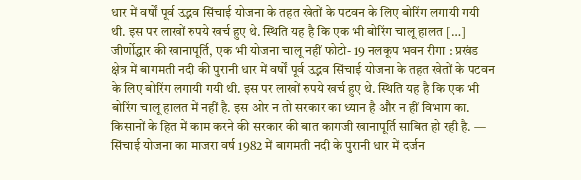धार में वर्षों पूर्व उद्भव सिंचाई योजना के तहत खेतों के पटवन के लिए बोरिंग लगायी गयी थी. इस पर लाखों रुपये खर्च हुए थे. स्थिति यह है कि एक भी बोरिंग चालू हालत […]
जीर्णोद्धार की खानापूर्ति, एक भी योजना चालू नहीं फोटो- 19 नलकूप भवन रीगा : प्रखंड क्षेत्र में बागमती नदी की पुरानी धार में वर्षों पूर्व उद्भव सिंचाई योजना के तहत खेतों के पटवन के लिए बोरिंग लगायी गयी थी. इस पर लाखों रुपये खर्च हुए थे. स्थिति यह है कि एक भी बोरिंग चालू हालत में नहीं है. इस ओर न तो सरकार का ध्यान है और न हीं विभाग का. किसानों के हित में काम करने की सरकार की बात कागजी खानापूर्ति साबित हो रही है. — सिंचाई योजना का माजरा वर्ष 1982 में बागमती नदी के पुरानी धार में दर्जन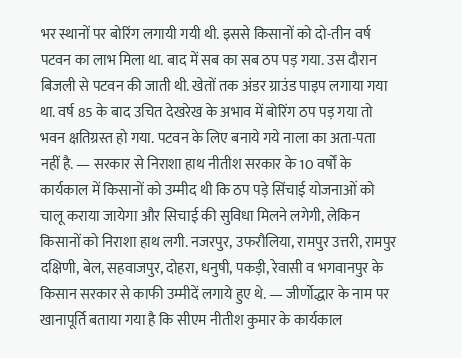भर स्थानों पर बोरिंग लगायी गयी थी. इससे किसानों को दो-तीन वर्ष पटवन का लाभ मिला था. बाद में सब का सब ठप पड़ गया. उस दौरान बिजली से पटवन की जाती थी. खेतों तक अंडर ग्राउंड पाइप लगाया गया था. वर्ष 85 के बाद उचित देखरेख के अभाव में बोरिंग ठप पड़ गया तो भवन क्षतिग्रस्त हो गया. पटवन के लिए बनाये गये नाला का अता-पता नहीं है. — सरकार से निराशा हाथ नीतीश सरकार के 10 वर्षों के कार्यकाल में किसानों को उम्मीद थी कि ठप पड़े सिंचाई योजनाओं को चालू कराया जायेगा और सिचाई की सुविधा मिलने लगेगी, लेकिन किसानों को निराशा हाथ लगी. नजरपुर, उफरौलिया, रामपुर उत्तरी, रामपुर दक्षिणी, बेल, सहवाजपुर, दोहरा, धनुषी, पकड़ी, रेवासी व भगवानपुर के किसान सरकार से काफी उम्मीदें लगाये हुए थे. — जीर्णोद्धार के नाम पर खानापूर्ति बताया गया है कि सीएम नीतीश कुमार के कार्यकाल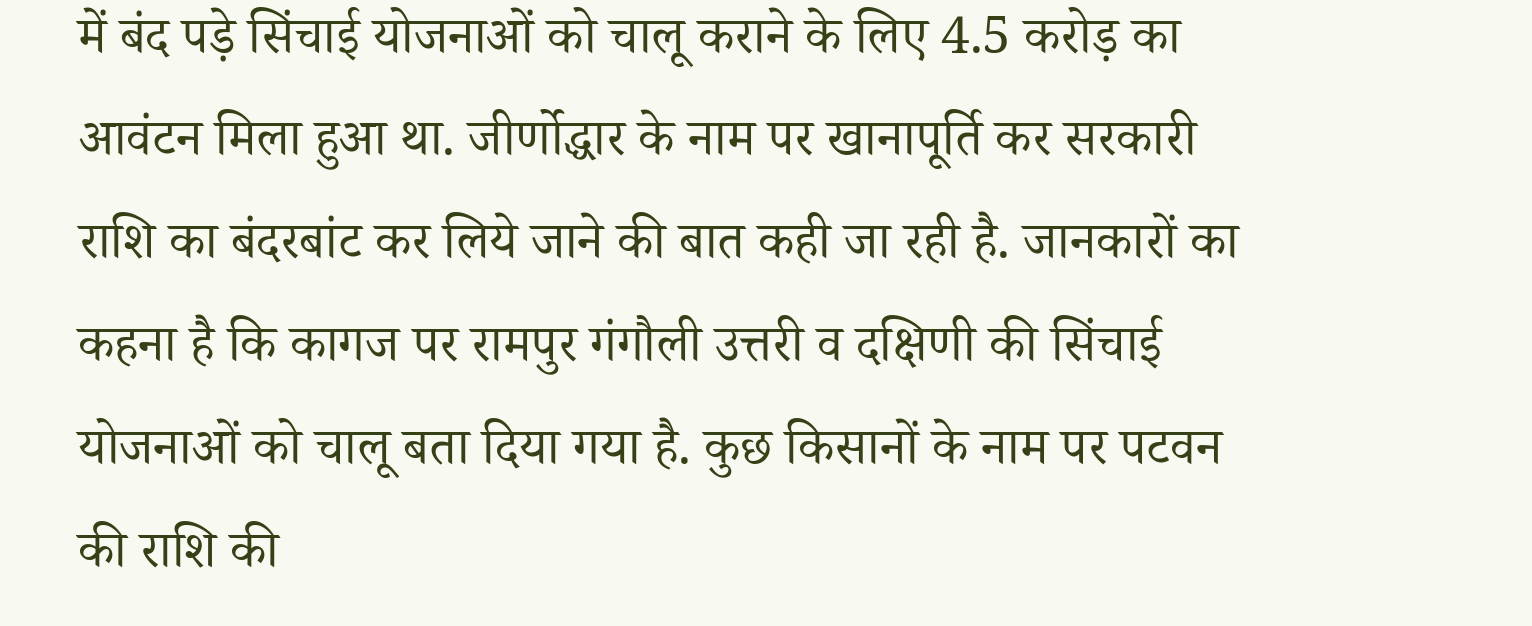में बंद पड़े सिंचाई योजनाओं को चालू कराने के लिए 4.5 करोड़ का आवंटन मिला हुआ था. जीर्णोद्धार के नाम पर खानापूर्ति कर सरकारी राशि का बंदरबांट कर लिये जाने की बात कही जा रही है. जानकारों का कहना है कि कागज पर रामपुर गंगौली उत्तरी व दक्षिणी की सिंचाई योजनाओं को चालू बता दिया गया है. कुछ किसानों के नाम पर पटवन की राशि की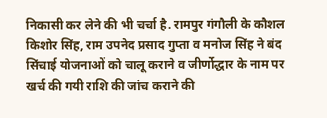निकासी कर लेने की भी चर्चा है. रामपुर गंगौली के कौशल किशोर सिंह, राम उपनेद प्रसाद गुप्ता व मनोज सिंह ने बंद सिंचाई योजनाओं को चालू कराने व जीर्णोद्धार के नाम पर खर्च की गयी राशि की जांच कराने की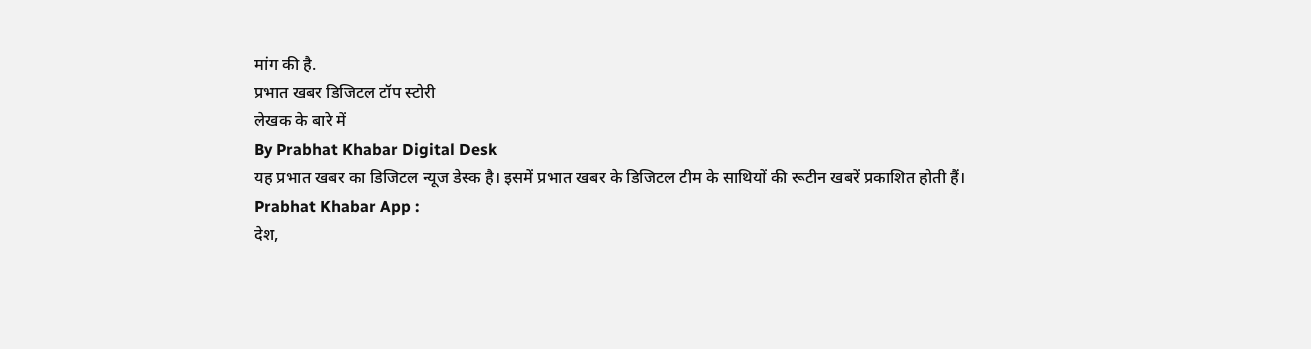मांग की है.
प्रभात खबर डिजिटल टॉप स्टोरी
लेखक के बारे में
By Prabhat Khabar Digital Desk
यह प्रभात खबर का डिजिटल न्यूज डेस्क है। इसमें प्रभात खबर के डिजिटल टीम के साथियों की रूटीन खबरें प्रकाशित होती हैं।
Prabhat Khabar App :
देश,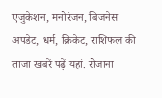एजुकेशन, मनोरंजन, बिजनेस अपडेट, धर्म, क्रिकेट, राशिफल की ताजा खबरें पढ़ें यहां. रोजाना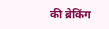की ब्रेकिंग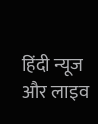हिंदी न्यूज और लाइव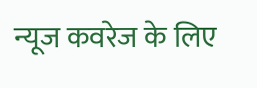न्यूज कवरेज के लिए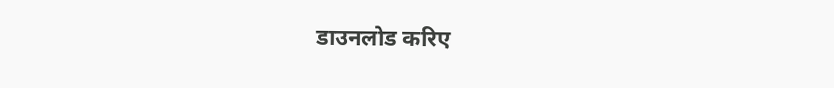डाउनलोड करिए